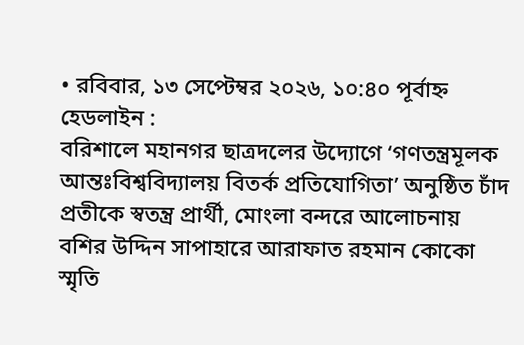• রবিবার, ১৩ সেপ্টেম্বর ২০২৬, ১০:৪০ পূর্বাহ্ন
হেডলাইন :
বরিশালে মহানগর ছাত্রদলের উদ্যোগে ‘গণতন্ত্রমূলক আন্তঃবিশ্ববিদ্যালয় বিতর্ক প্রতিযোগিতা’ অনুষ্ঠিত চাঁদ প্রতীকে স্বতন্ত্র প্রার্থী, মোংলা বন্দরে আলোচনায় বশির উদ্দিন সাপাহারে আরাফাত রহমান কোকো স্মৃতি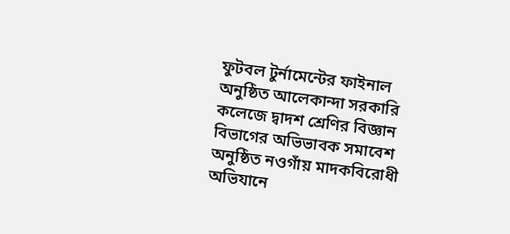ফুটবল টুর্নামেন্টের ফাইনাল অনুষ্ঠিত আলেকান্দা সরকারি কলেজে দ্বাদশ শ্রেণির বিজ্ঞান বিভাগের অভিভাবক সমাবেশ অনুষ্ঠিত নওগাঁয় মাদকবিরোধী অভিযানে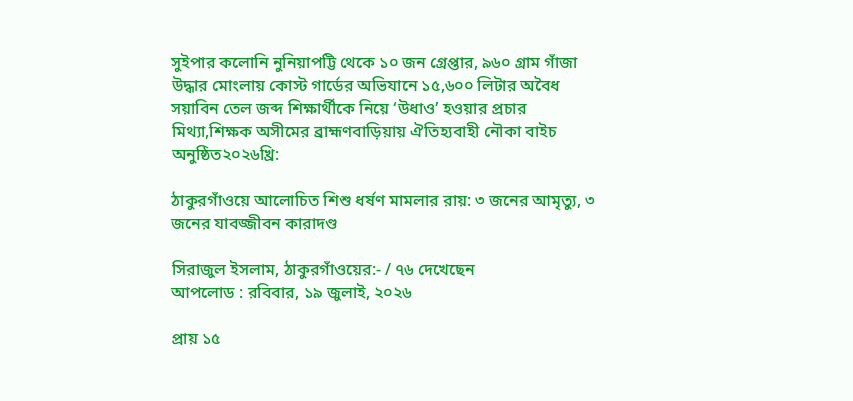সুইপার কলোনি নুনিয়াপট্টি থেকে ১০ জন গ্রেপ্তার, ৯৬০ গ্রাম গাঁজা উদ্ধার মোংলায় কোস্ট গার্ডের অভিযানে ১৫,৬০০ লিটার অবৈধ সয়াবিন তেল জব্দ শিক্ষার্থীকে নিয়ে ‘উধাও’ হওয়ার প্রচার মিথ্যা,শিক্ষক অসীমের ব্রাহ্মণবাড়িয়ায় ঐতিহ্যবাহী নৌকা বাইচ অনুষ্ঠিত২০২৬খ্রি:

ঠাকুরগাঁওয়ে আলোচিত শিশু ধর্ষণ মামলার রায়: ৩ জনের আমৃত্যু, ৩ জনের যাবজ্জীবন কারাদণ্ড

সিরাজুল ইসলাম, ঠাকুরগাঁওয়ের:- / ৭৬ দেখেছেন
আপলোড : রবিবার, ১৯ জুলাই, ২০২৬

প্রায় ১৫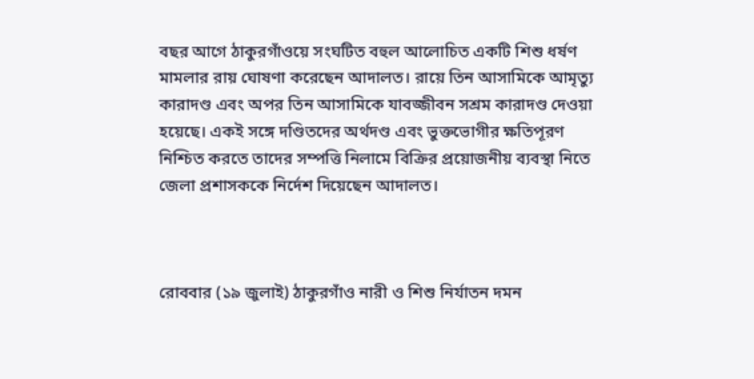বছর আগে ঠাকুরগাঁওয়ে সংঘটিত বহুল আলোচিত একটি শিশু ধর্ষণ মামলার রায় ঘোষণা করেছেন আদালত। রায়ে তিন আসামিকে আমৃত্যু কারাদণ্ড এবং অপর তিন আসামিকে যাবজ্জীবন সশ্রম কারাদণ্ড দেওয়া হয়েছে। একই সঙ্গে দণ্ডিতদের অর্থদণ্ড এবং ভুক্তভোগীর ক্ষতিপূরণ নিশ্চিত করতে তাদের সম্পত্তি নিলামে বিক্রির প্রয়োজনীয় ব্যবস্থা নিতে জেলা প্রশাসককে নির্দেশ দিয়েছেন আদালত।



রোববার (১৯ জুলাই) ঠাকুরগাঁও নারী ও শিশু নির্যাতন দমন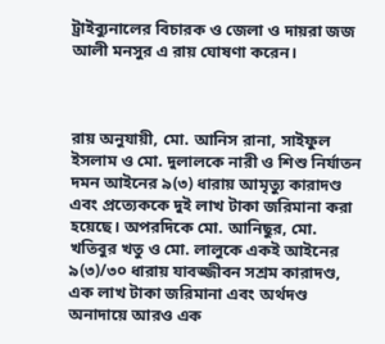ট্রাইব্যুনালের বিচারক ও জেলা ও দায়রা জজ আলী মনসুর এ রায় ঘোষণা করেন।



রায় অনুযায়ী, মো. আনিস রানা, সাইফুল ইসলাম ও মো. দুলালকে নারী ও শিশু নির্যাতন দমন আইনের ৯(৩) ধারায় আমৃত্যু কারাদণ্ড এবং প্রত্যেককে দুই লাখ টাকা জরিমানা করা হয়েছে। অপরদিকে মো. আনিছুর, মো. খতিবুর খতু ও মো. লালুকে একই আইনের ৯(৩)/৩০ ধারায় যাবজ্জীবন সশ্রম কারাদণ্ড, এক লাখ টাকা জরিমানা এবং অর্থদণ্ড অনাদায়ে আরও এক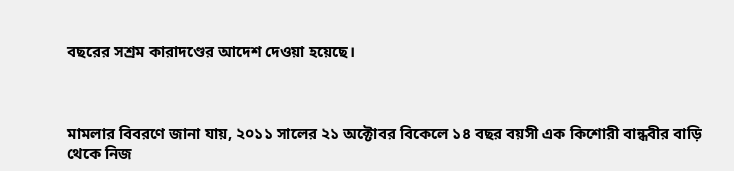বছরের সশ্রম কারাদণ্ডের আদেশ দেওয়া হয়েছে।



মামলার বিবরণে জানা যায়, ২০১১ সালের ২১ অক্টোবর বিকেলে ১৪ বছর বয়সী এক কিশোরী বান্ধবীর বাড়ি থেকে নিজ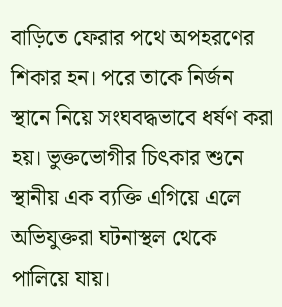বাড়িতে ফেরার পথে অপহরণের শিকার হন। পরে তাকে নির্জন স্থানে নিয়ে সংঘবদ্ধভাবে ধর্ষণ করা হয়। ভুক্তভোগীর চিৎকার শুনে স্থানীয় এক ব্যক্তি এগিয়ে এলে অভিযুক্তরা ঘটনাস্থল থেকে পালিয়ে যায়।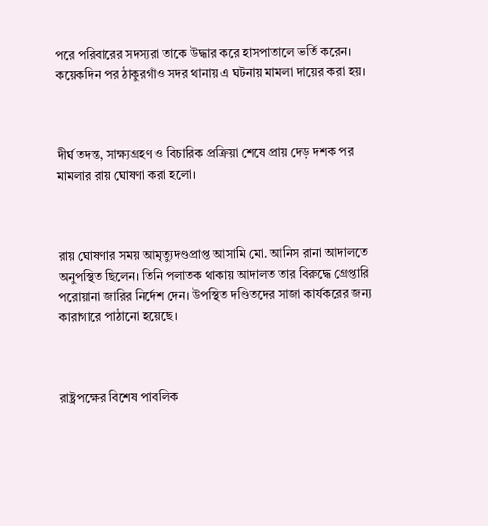পরে পরিবারের সদস্যরা তাকে উদ্ধার করে হাসপাতালে ভর্তি করেন। কয়েকদিন পর ঠাকুরগাঁও সদর থানায় এ ঘটনায় মামলা দায়ের করা হয়।



দীর্ঘ তদন্ত, সাক্ষ্যগ্রহণ ও বিচারিক প্রক্রিয়া শেষে প্রায় দেড় দশক পর মামলার রায় ঘোষণা করা হলো।



রায় ঘোষণার সময় আমৃত্যুদণ্ডপ্রাপ্ত আসামি মো. আনিস রানা আদালতে অনুপস্থিত ছিলেন। তিনি পলাতক থাকায় আদালত তার বিরুদ্ধে গ্রেপ্তারি পরোয়ানা জারির নির্দেশ দেন। উপস্থিত দণ্ডিতদের সাজা কার্যকরের জন্য কারাগারে পাঠানো হয়েছে।



রাষ্ট্রপক্ষের বিশেষ পাবলিক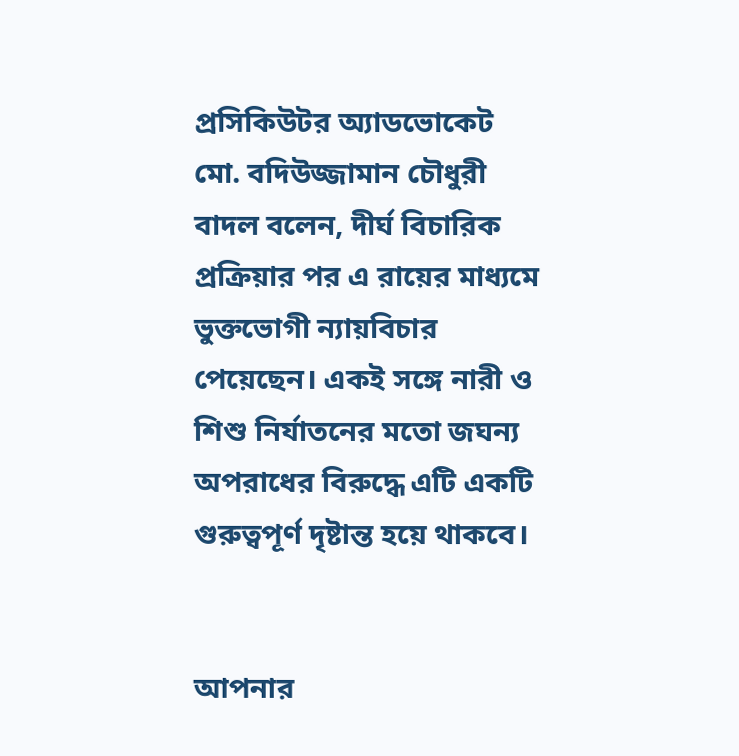প্রসিকিউটর অ্যাডভোকেট মো. বদিউজ্জামান চৌধুরী বাদল বলেন, দীর্ঘ বিচারিক প্রক্রিয়ার পর এ রায়ের মাধ্যমে ভুক্তভোগী ন্যায়বিচার পেয়েছেন। একই সঙ্গে নারী ও শিশু নির্যাতনের মতো জঘন্য অপরাধের বিরুদ্ধে এটি একটি গুরুত্বপূর্ণ দৃষ্টান্ত হয়ে থাকবে।


আপনার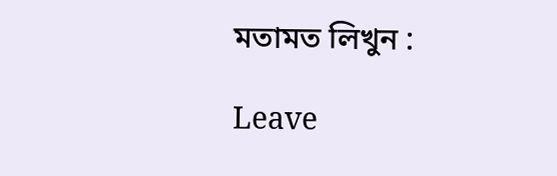মতামত লিখুন :

Leave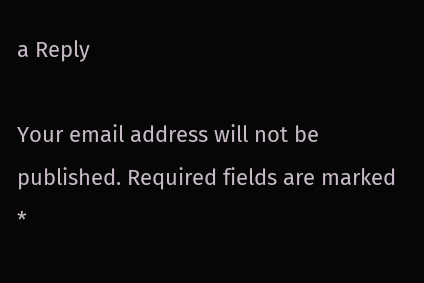a Reply

Your email address will not be published. Required fields are marked *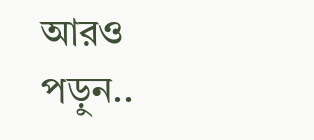আরও পড়ুন..